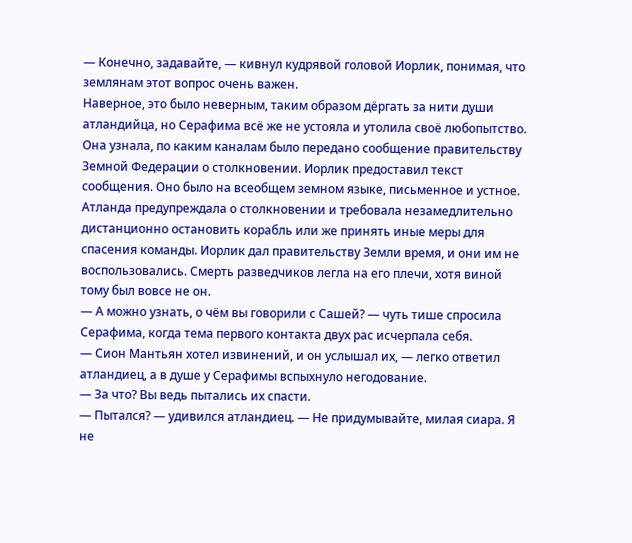— Конечно, задавайте, — кивнул кудрявой головой Иорлик, понимая, что землянам этот вопрос очень важен.
Наверное, это было неверным, таким образом дёргать за нити души атландийца, но Серафима всё же не устояла и утолила своё любопытство. Она узнала, по каким каналам было передано сообщение правительству Земной Федерации о столкновении. Иорлик предоставил текст сообщения. Оно было на всеобщем земном языке, письменное и устное. Атланда предупреждала о столкновении и требовала незамедлительно дистанционно остановить корабль или же принять иные меры для спасения команды. Иорлик дал правительству Земли время, и они им не воспользовались. Смерть разведчиков легла на его плечи, хотя виной тому был вовсе не он.
— А можно узнать, о чём вы говорили с Сашей? — чуть тише спросила Серафима, когда тема первого контакта двух рас исчерпала себя.
— Сион Мантьян хотел извинений, и он услышал их, — легко ответил атландиец, а в душе у Серафимы вспыхнуло негодование.
— За что? Вы ведь пытались их спасти.
— Пытался? — удивился атландиец. — Не придумывайте, милая сиара. Я не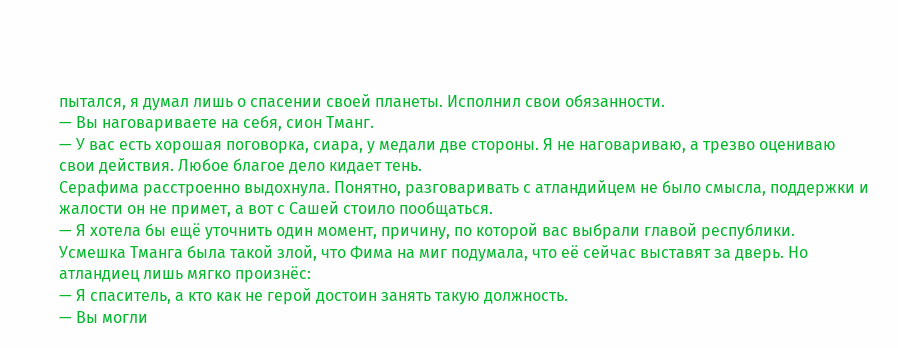пытался, я думал лишь о спасении своей планеты. Исполнил свои обязанности.
— Вы наговариваете на себя, сион Тманг.
— У вас есть хорошая поговорка, сиара, у медали две стороны. Я не наговариваю, а трезво оцениваю свои действия. Любое благое дело кидает тень.
Серафима расстроенно выдохнула. Понятно, разговаривать с атландийцем не было смысла, поддержки и жалости он не примет, а вот с Сашей стоило пообщаться.
— Я хотела бы ещё уточнить один момент, причину, по которой вас выбрали главой республики.
Усмешка Тманга была такой злой, что Фима на миг подумала, что её сейчас выставят за дверь. Но атландиец лишь мягко произнёс:
— Я спаситель, а кто как не герой достоин занять такую должность.
— Вы могли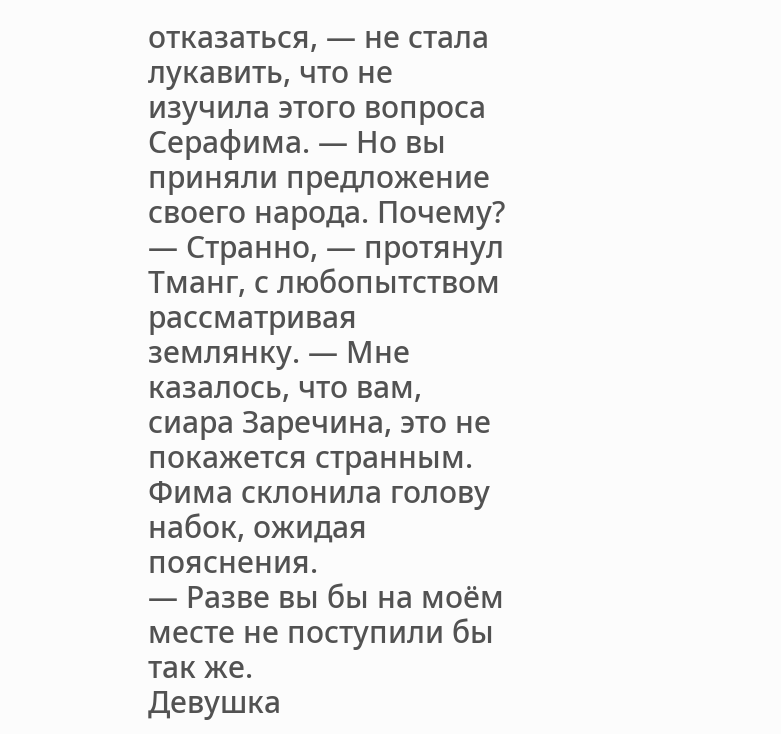отказаться, — не стала лукавить, что не изучила этого вопроса Серафима. — Но вы приняли предложение своего народа. Почему?
— Странно, — протянул Тманг, с любопытством рассматривая землянку. — Мне казалось, что вам, сиара Заречина, это не покажется странным.
Фима склонила голову набок, ожидая пояснения.
— Разве вы бы на моём месте не поступили бы так же.
Девушка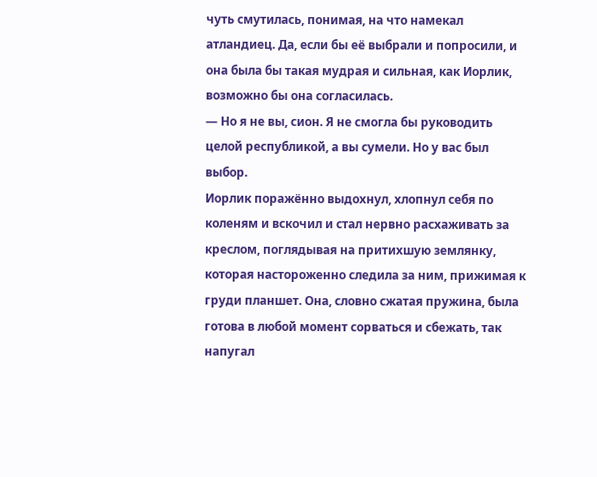чуть смутилась, понимая, на что намекал атландиец. Да, если бы её выбрали и попросили, и она была бы такая мудрая и сильная, как Иорлик, возможно бы она согласилась.
— Но я не вы, сион. Я не смогла бы руководить целой республикой, а вы сумели. Но у вас был выбор.
Иорлик поражённо выдохнул, хлопнул себя по коленям и вскочил и стал нервно расхаживать за креслом, поглядывая на притихшую землянку, которая настороженно следила за ним, прижимая к груди планшет. Она, словно сжатая пружина, была готова в любой момент сорваться и сбежать, так напугал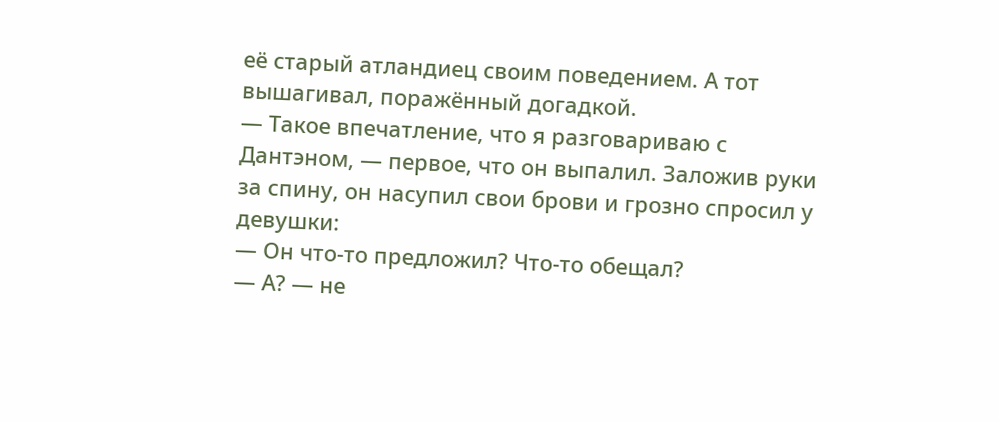её старый атландиец своим поведением. А тот вышагивал, поражённый догадкой.
— Такое впечатление, что я разговариваю с Дантэном, — первое, что он выпалил. Заложив руки за спину, он насупил свои брови и грозно спросил у девушки:
— Он что-то предложил? Что-то обещал?
— А? — не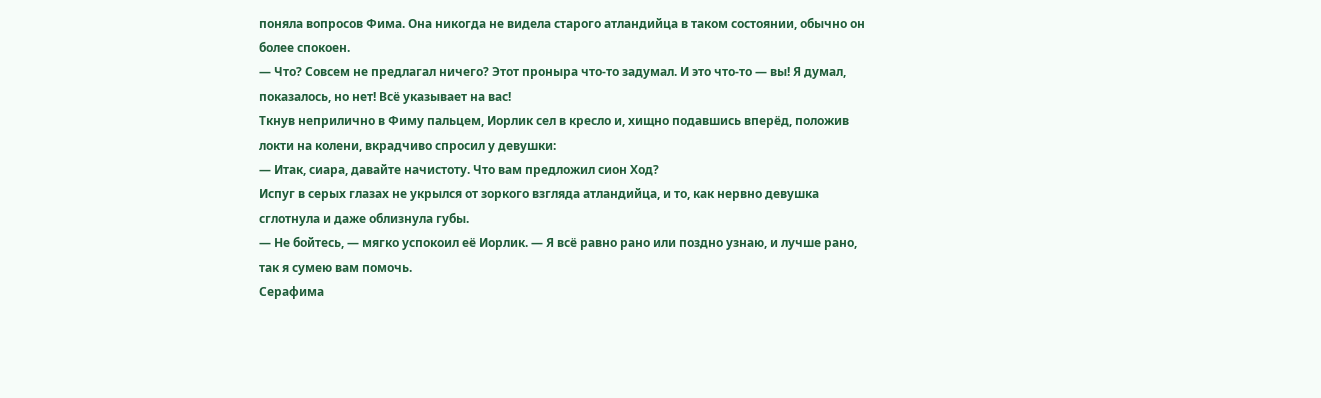поняла вопросов Фима. Она никогда не видела старого атландийца в таком состоянии, обычно он более спокоен.
— Что? Совсем не предлагал ничего? Этот проныра что-то задумал. И это что-то — вы! Я думал, показалось, но нет! Всё указывает на вас!
Ткнув неприлично в Фиму пальцем, Иорлик сел в кресло и, хищно подавшись вперёд, положив локти на колени, вкрадчиво спросил у девушки:
— Итак, сиара, давайте начистоту. Что вам предложил сион Ход?
Испуг в серых глазах не укрылся от зоркого взгляда атландийца, и то, как нервно девушка сглотнула и даже облизнула губы.
— Не бойтесь, — мягко успокоил её Иорлик. — Я всё равно рано или поздно узнаю, и лучше рано, так я сумею вам помочь.
Серафима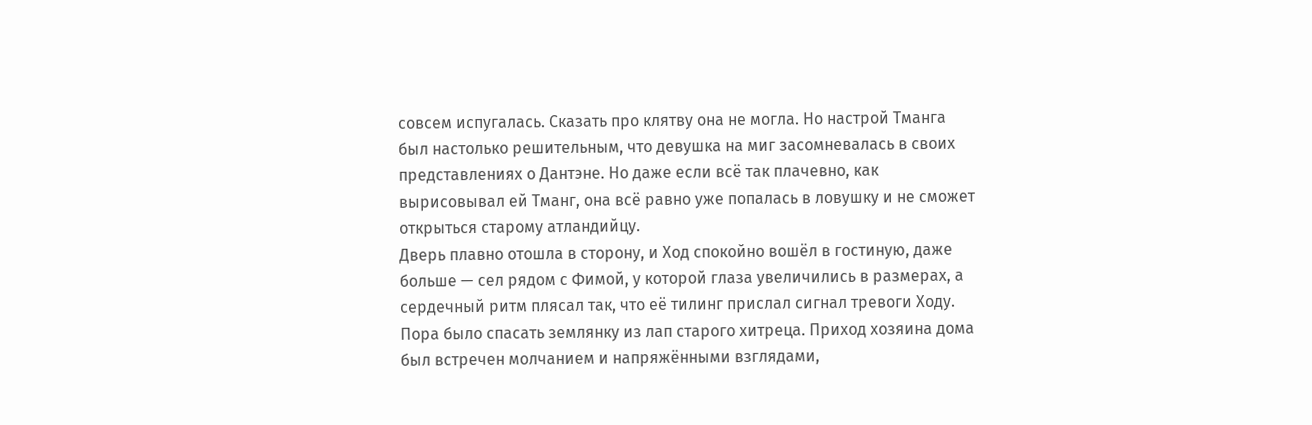совсем испугалась. Сказать про клятву она не могла. Но настрой Тманга был настолько решительным, что девушка на миг засомневалась в своих представлениях о Дантэне. Но даже если всё так плачевно, как вырисовывал ей Тманг, она всё равно уже попалась в ловушку и не сможет открыться старому атландийцу.
Дверь плавно отошла в сторону, и Ход спокойно вошёл в гостиную, даже больше — сел рядом с Фимой, у которой глаза увеличились в размерах, а сердечный ритм плясал так, что её тилинг прислал сигнал тревоги Ходу. Пора было спасать землянку из лап старого хитреца. Приход хозяина дома был встречен молчанием и напряжёнными взглядами,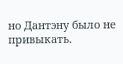но Дантэну было не привыкать.